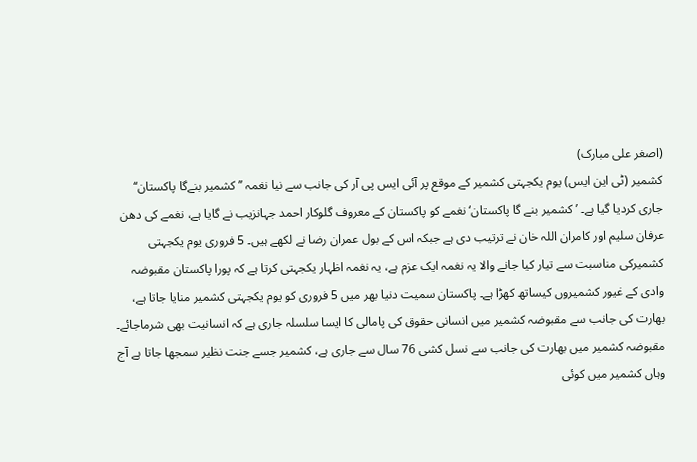(اصغر علی مبارک)
کشمیر (ٹی این ایس) یوم یکجہتی کشمیر کے موقع پر آئی ایس پی آر کی جانب سے نیا نغمہ ’’کشمیر بنےگا پاکستان‘‘ جاری کردیا گیا ہے۔ ’کشمیر بنے گا پاکستان‘ نغمے کو پاکستان کے معروف گلوکار احمد جہانزیب نے گایا ہے، نغمے کی دھن عرفان سلیم اور کامران اللہ خان نے ترتیب دی ہے جبکہ اس کے بول عمران رضا نے لکھے ہیں۔ 5 فروری یوم یکجہتی کشمیرکی مناسبت سے تیار کیا جانے والا یہ نغمہ ایک عزم ہے، یہ نغمہ اظہار یکجہتی کرتا ہے کہ پورا پاکستان مقبوضہ وادی کے غیور کشمیروں کیساتھ کھڑا ہے۔ پاکستان سمیت دنیا بھر میں 5 فروری کو یوم یکجہتی کشمیر منایا جاتا ہے، بھارت کی جانب سے مقبوضہ کشمیر میں انسانی حقوق کی پامالی کا ایسا سلسلہ جاری ہے کہ انسانیت بھی شرماجائے۔ مقبوضہ کشمیر میں بھارت کی جانب سے نسل کشی 76 سال سے جاری ہے، کشمیر جسے جنت نظیر سمجھا جاتا ہے آج وہاں کشمیر میں کوئی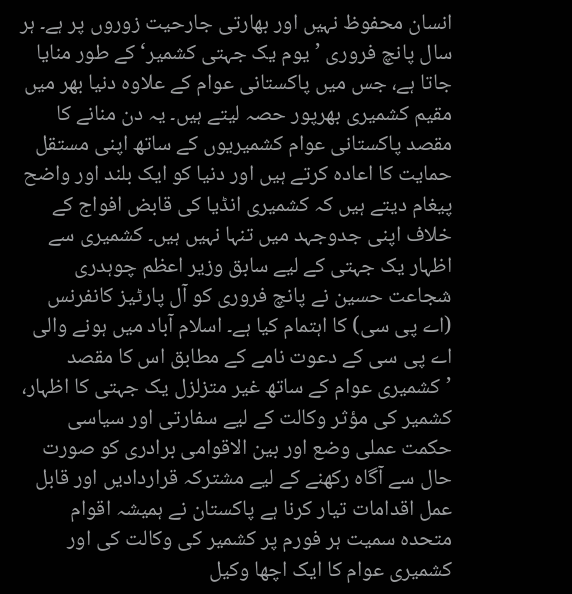انسان محفوظ نہیں اور بھارتی جارحیت زوروں پر ہے۔ ہر سال پانچ فروری ’یوم یک جہتی کشمیر‘ کے طور منایا جاتا ہے، جس میں پاکستانی عوام کے علاوہ دنیا بھر میں مقیم کشمیری بھرپور حصہ لیتے ہیں۔ یہ دن منانے کا مقصد پاکستانی عوام کشمیریوں کے ساتھ اپنی مستقل حمایت کا اعادہ کرتے ہیں اور دنیا کو ایک بلند اور واضح پیغام دیتے ہیں کہ کشمیری انڈیا کی قابض افواج کے خلاف اپنی جدوجہد میں تنہا نہیں ہیں۔ کشمیری سے اظہار یک جہتی کے لیے سابق وزیر اعظم چوہدری شجاعت حسین نے پانچ فروری کو آل پارٹیز کانفرنس (اے پی سی) کا اہتمام کیا ہے۔ اسلام آباد میں ہونے والی اے پی سی کے دعوت نامے کے مطابق اس کا مقصد ’کشمیری عوام کے ساتھ غیر متزلزل یک جہتی کا اظہار، کشمیر کی مؤثر وکالت کے لیے سفارتی اور سیاسی حکمت عملی وضع اور بین الاقوامی برادری کو صورت حال سے آگاہ رکھنے کے لیے مشترکہ قراردادیں اور قابل عمل اقدامات تیار کرنا ہے پاکستان نے ہمیشہ اقوام متحدہ سمیت ہر فورم پر کشمیر کی وکالت کی اور کشمیری عوام کا ایک اچھا وکیل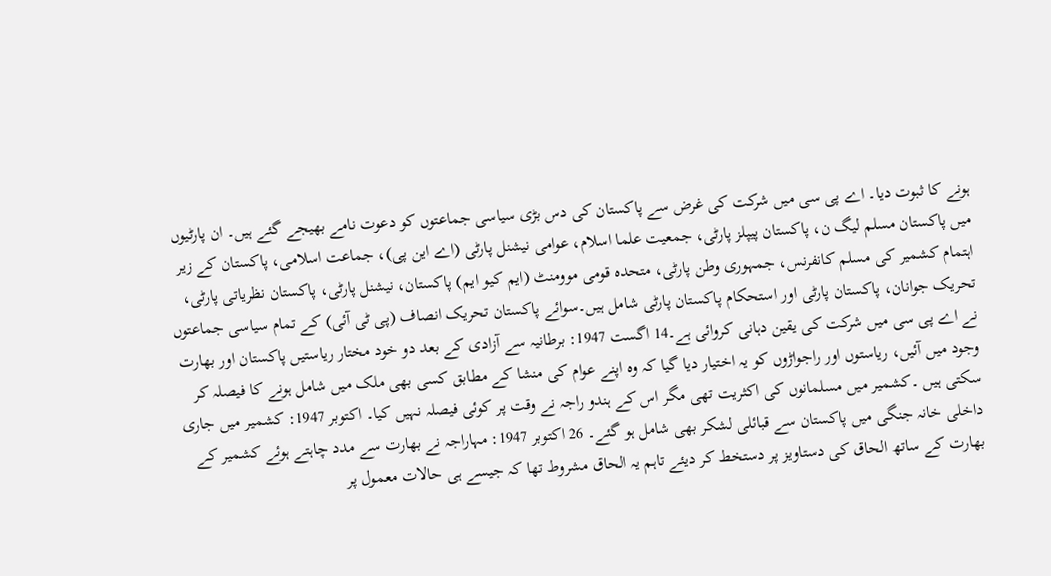ہونے کا ثبوت دیا۔ اے پی سی میں شرکت کی غرض سے پاکستان کی دس بڑی سیاسی جماعتوں کو دعوت نامے بھیجے گئے ہیں۔ ان پارٹیوں میں پاکستان مسلم لیگ ن، پاکستان پیپلز پارٹی، جمعیت علما اسلام، عوامی نیشنل پارٹی (اے این پی)، جماعت اسلامی، پاکستان کے زیر اہتمام کشمیر کی مسلم کانفرنس، جمہوری وطن پارٹی، متحدہ قومی موومنٹ (ایم کیو ایم) پاکستان، نیشنل پارٹی، پاکستان نظریاتی پارٹی، تحریک جوانان، پاکستان پارٹی اور استحکام پاکستان پارٹی شامل ہیں۔سوائے پاکستان تحریک انصاف (پی ٹی آئی) کے تمام سیاسی جماعتوں نے اے پی سی میں شرکت کی یقین دہانی کروائی ہے۔14 اگست 1947: برطانیہ سے آزادی کے بعد دو خود مختار ریاستیں پاکستان اور بھارت وجود میں آئیں، ریاستوں اور راجواڑوں کو یہ اختیار دیا گیا کہ وہ اپنے عوام کی منشا کے مطابق کسی بھی ملک میں شامل ہونے کا فیصلہ کر سکتی ہیں ۔کشمیر میں مسلمانوں کی اکثریت تھی مگر اس کے ہندو راجہ نے وقت پر کوئی فیصلہ نہیں کیا۔ اکتوبر 1947: کشمیر میں جاری داخلی خانہ جنگی میں پاکستان سے قبائلی لشکر بھی شامل ہو گئے۔ 26 اکتوبر 1947: مہاراجہ نے بھارت سے مدد چاہتے ہوئے کشمیر کے بھارت کے ساتھ الحاق کی دستاویز پر دستخط کر دیئے تاہم یہ الحاق مشروط تھا کہ جیسے ہی حالات معمول پر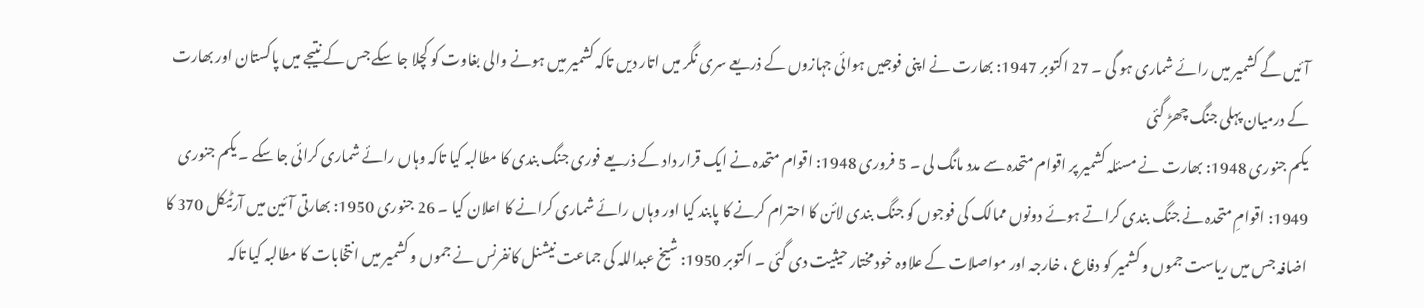آئیں گے کشمیر میں رائے شماری ہو گی ۔ 27 اکتوبر 1947: بھارت نے اپنی فوجیں ہوائی جہازوں کے ذریعے سری نگر میں اتار دیں تاکہ کشمیر میں ہونے والی بغاوت کو کچلا جا سکے جس کے نتیجے میں پاکستان اور بھارت کے درمیان پہلی جنگ چھڑ گئی
یکم جنوری 1948: بھارت نے مسئلہ کشمیر پر اقوام متحدہ سے مدد مانگ لی ۔ 5 فروری 1948: اقوام متحدہ نے ایک قرار داد کے ذریعے فوری جنگ بندی کا مطالبہ کیا تاکہ وہاں رائے شماری کرائی جا سکے ۔ یکم جنوری 1949: اقوامِ متحدہ نے جنگ بندی کراتے ہوئے دونوں ممالک کی فوجوں کو جنگ بندی لائن کا احترام کرنے کا پابند کیا اور وہاں رائے شماری کرانے کا اعلان کیا ۔ 26 جنوری 1950: بھارتی آئین میں آرٹیکل 370 کا اضافہ جس میں ریاست جموں و کشمیر کو دفاع ، خارجہ اور مواصلات کے علاوہ خود مختار حیثیت دی گئی ۔ اکتوبر 1950: شیخ عبداللہ کی جماعت نیشنل کانفرنس نے جموں و کشمیر میں انتخابات کا مطالبہ کیا تاکہ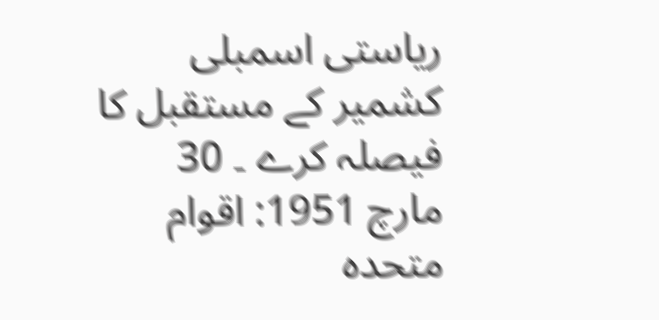ریاستی اسمبلی کشمیر کے مستقبل کا فیصلہ کرے ۔ 30 مارچ 1951: اقوام متحدہ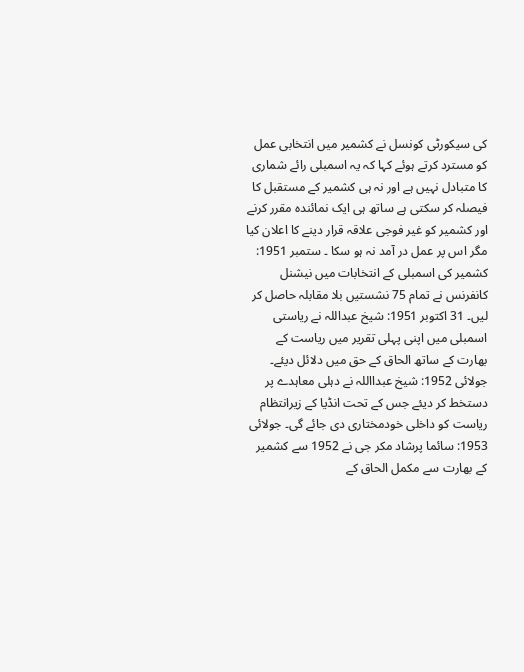کی سیکورٹی کونسل نے کشمیر میں انتخابی عمل کو مسترد کرتے ہوئے کہا کہ یہ اسمبلی رائے شماری کا متبادل نہیں ہے اور نہ ہی کشمیر کے مستقبل کا فیصلہ کر سکتی ہے ساتھ ہی ایک نمائندہ مقرر کرنے اور کشمیر کو غیر فوجی علاقہ قرار دینے کا اعلان کیا مگر اس پر عمل در آمد نہ ہو سکا ۔ ستمبر 1951: کشمیر کی اسمبلی کے انتخابات میں نیشنل کانفرنس نے تمام 75 نشستیں بلا مقابلہ حاصل کر لیں۔ 31 اکتوبر 1951: شیخ عبداللہ نے ریاستی اسمبلی میں اپنی پہلی تقریر میں ریاست کے بھارت کے ساتھ الحاق کے حق میں دلائل دیئے۔ جولائی 1952: شیخ عبدااللہ نے دہلی معاہدے پر دستخط کر دیئے جس کے تحت انڈیا کے زیرانتظام ریاست کو داخلی خودمختاری دی جائے گی۔ جولائی 1953: سائما پرشاد مکر جی نے 1952 سے کشمیر کے بھارت سے مکمل الحاق کے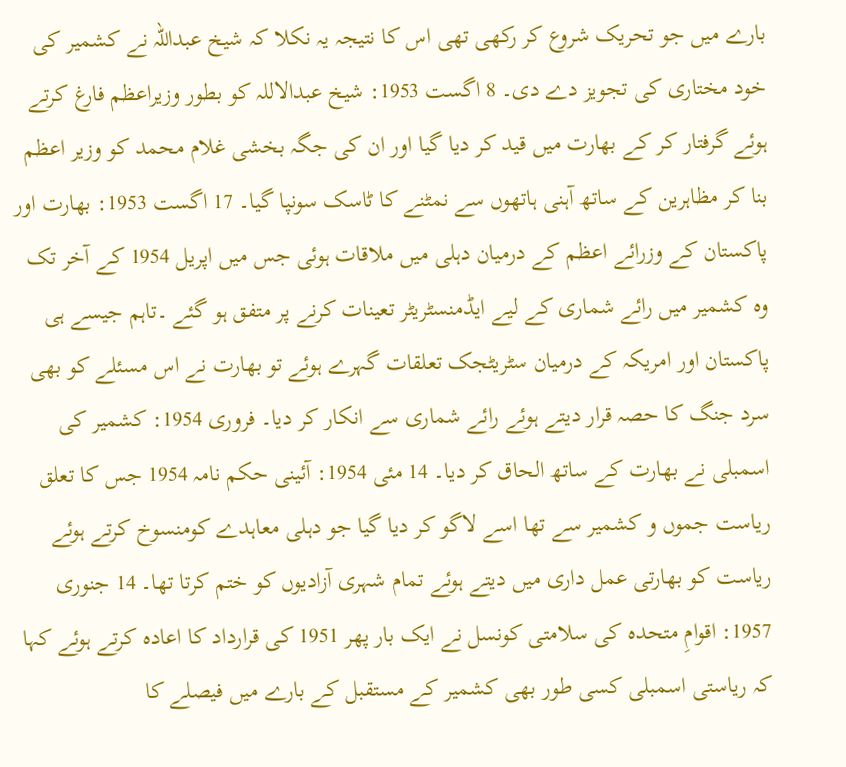بارے میں جو تحریک شروع کر رکھی تھی اس کا نتیجہ یہ نکلا کہ شیخ عبداللہ نے کشمیر کی خود مختاری کی تجویز دے دی۔ 8 اگست 1953: شیخ عبدالاللہ کو بطور وزیراعظم فارغ کرتے ہوئے گرفتار کر کے بھارت میں قید کر دیا گیا اور ان کی جگہ بخشی غلام محمد کو وزیر اعظم بنا کر مظاہرین کے ساتھ آہنی ہاتھوں سے نمٹنے کا ٹاسک سونپا گیا۔ 17 اگست 1953: بھارت اور پاکستان کے وزرائے اعظم کے درمیان دہلی میں ملاقات ہوئی جس میں اپریل 1954 کے آخر تک وہ کشمیر میں رائے شماری کے لیے ایڈمنسٹریٹر تعینات کرنے پر متفق ہو گئے ۔تاہم جیسے ہی پاکستان اور امریکہ کے درمیان سٹریٹجک تعلقات گہرے ہوئے تو بھارت نے اس مسئلے کو بھی سرد جنگ کا حصہ قرار دیتے ہوئے رائے شماری سے انکار کر دیا۔ فروری 1954: کشمیر کی اسمبلی نے بھارت کے ساتھ الحاق کر دیا۔ 14 مئی 1954: آئینی حکم نامہ 1954 جس کا تعلق ریاست جموں و کشمیر سے تھا اسے لاگو کر دیا گیا جو دہلی معاہدے کومنسوخ کرتے ہوئے ریاست کو بھارتی عمل داری میں دیتے ہوئے تمام شہری آزادیوں کو ختم کرتا تھا۔ 14 جنوری 1957: اقوامِ متحدہ کی سلامتی کونسل نے ایک بار پھر 1951 کی قرارداد کا اعادہ کرتے ہوئے کہا کہ ریاستی اسمبلی کسی طور بھی کشمیر کے مستقبل کے بارے میں فیصلے کا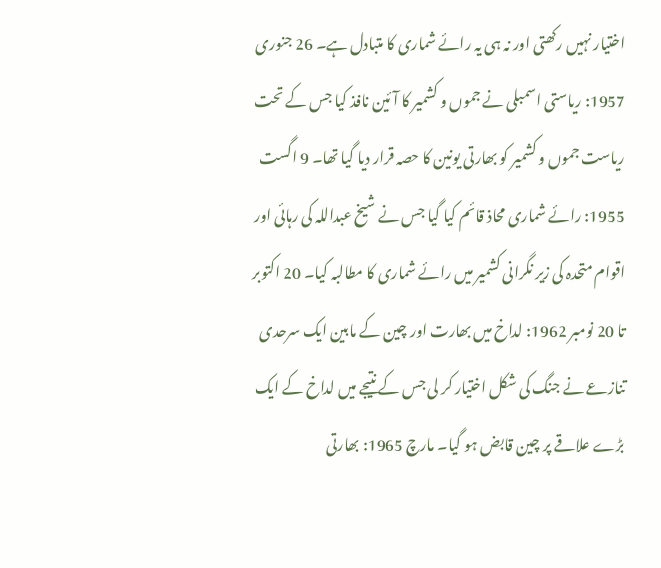اختیار نہیں رکھتی اور نہ ہی یہ رائے شماری کا متبادل ہے۔ 26 جنوری 1957: ریاستی اسمبلی نے جموں و کشمیر کا آئین نافذ کیا جس کے تحت ریاست جموں و کشمیر کو بھارتی یونین کا حصہ قرار دیا گیا تھا۔ 9 اگست 1955: رائے شماری محاذ قائم کیا گیا جس نے شیخ عبداللہ کی رہائی اور اقوام متحدہ کی زیر نگرانی کشمیر میں رائے شماری کا مطالبہ کیا۔ 20 اکتوبر تا 20 نومبر 1962: لداخ میں بھارت اور چین کے مابین ایک سرحدی تنازعے نے جنگ کی شکل اختیار کر لی جس کے نتیجے میں لداخ کے ایک بڑے علاقے پر چین قابض ہو گیا۔ مارچ 1965: بھارتی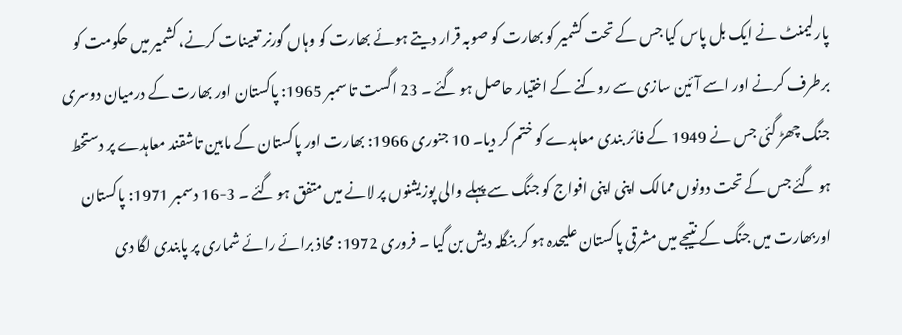پارلیمنٹ نے ایک بل پاس کیا جس کے تحت کشمیر کو بھارت کو صوبہ قرار دیتے ہوئے بھارت کو وہاں گورنر تعینات کرنے، کشمیر میں حکومت کو برطرف کرنے اور اسے آئین سازی سے روکنے کے اختیار حاصل ہو گئے ۔ 23 اگست تا سمبر 1965: پاکستان اور بھارت کے درمیان دوسری جنگ چھڑ گئی جس نے 1949 کے فائر بندی معاہدے کو ختم کر دیا۔ 10 جنوری 1966: بھارت اور پاکستان کے مابین تاشقند معاہدے پر دستخط ہو گئے جس کے تحت دونوں ممالک اپنی اپنی افواج کو جنگ سے پہلے والی پوزیشنوں پر لانے میں متفق ہو گئے ۔ 3-16 دسمبر 1971: پاکستان اوربھارت میں جنگ کے نتیجے میں مشرقی پاکستان علیحدہ ہو کر بنگلہ دیش بن گیا ۔ فروری 1972: محاذ برائے رائے شماری پر پابندی لگا دی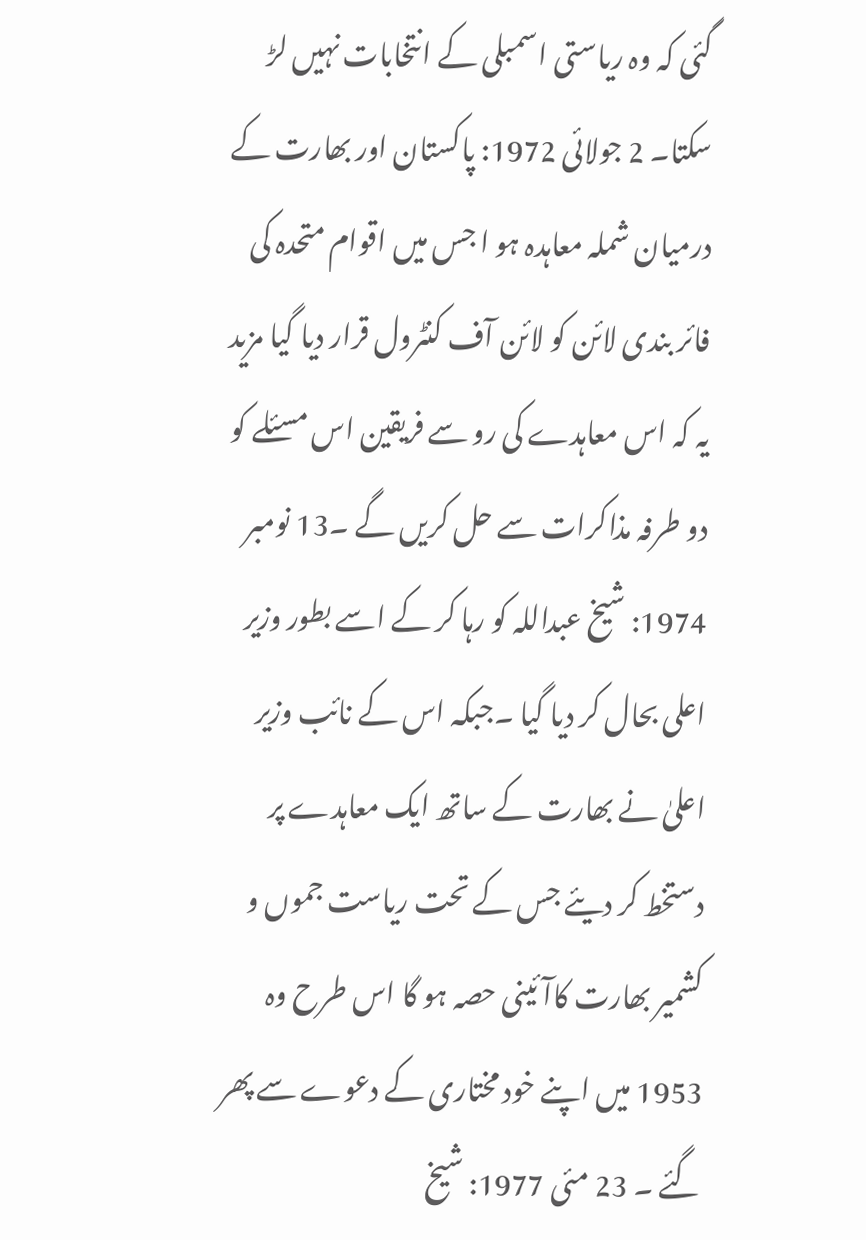گئی کہ وہ ریاستی اسمبلی کے انتخابات نہیں لڑ سکتا۔ 2 جولائی 1972: پاکستان اور بھارت کے درمیان شملہ معاہدہ ہو ا جس میں اقوام متحدہ کی فائر بندی لائن کو لائن آف کنٹرول قرار دیا گیا مزید یہ کہ اس معاہدے کی رو سے فریقین اس مسئلے کو دو طرفہ مذاکرات سے حل کریں گے ۔13 نومبر 1974: شیخ عبداللہ کو رہا کر کے اسے بطور وزیر اعلی بحال کر دیا گیا ۔جبکہ اس کے نائب وزیر اعلیٰ نے بھارت کے ساتھ ایک معاہدے پر دستخط کر دیئے جس کے تحت ریاست جموں و کشمیر بھارت کاآئینی حصہ ہو گا اس طرح وہ 1953 میں اپنے خود مختاری کے دعوے سے پھر گئے ۔ 23 مئی 1977: شیخ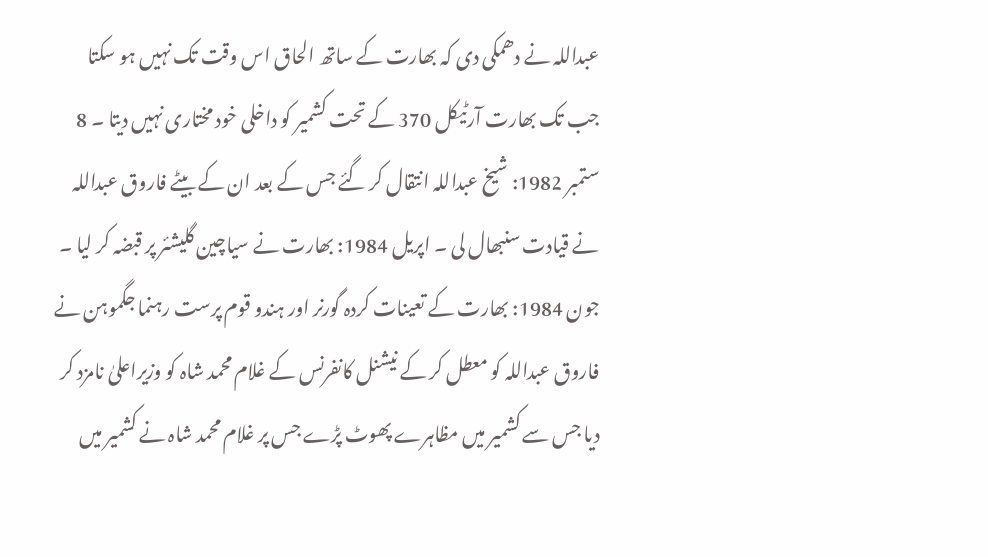عبداللہ نے دھمکی دی کہ بھارت کے ساتھ الحاق اس وقت تک نہیں ہو سکتا جب تک بھارت آرٹیکل 370 کے تحت کشمیر کو داخلی خود مختاری نہیں دیتا ۔ 8 ستمبر 1982: شیخ عبداللہ انتقال کر گئے جس کے بعد ان کے بیٹے فاروق عبداللہ نے قیادت سنبھال لی ۔ اپریل 1984: بھارت نے سیاچین گلیشئر پر قبضہ کر لیا ۔ جون 1984: بھارت کے تعینات کردہ گورنر اور ہندو قوم پرست رہنما جگموہن نے فاروق عبداللہ کو معطل کر کے نیشنل کانفرنس کے غلام محمد شاہ کو وزیراعلیٰ نامزد کر دیا جس سے کشمیر میں مظاہرے پھوٹ پڑے جس پر غلام محمد شاہ نے کشمیر میں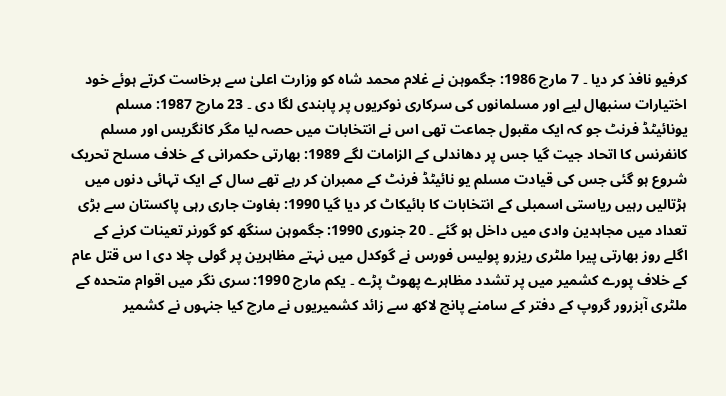کرفیو نافذ کر دیا ۔ 7 مارچ 1986: جگموہن نے غلام محمد شاہ کو وزارت اعلیٰ سے برخاست کرتے ہوئے خود اختیارات سنبھال لیے اور مسلمانوں کی سرکاری نوکریوں پر پابندی لگا دی ۔ 23 مارچ 1987: مسلم یونائیٹڈ فرنٹ جو کہ ایک مقبول جماعت تھی اس نے انتخابات میں حصہ لیا مگر کانگریس اور مسلم کانفرنس کا اتحاد جیت گیا جس پر دھاندلی کے الزامات لگے 1989: بھارتی حکمرانی کے خلاف مسلح تحریک شروع ہو گئی جس کی قیادت مسلم یو نائیٹڈ فرنٹ کے ممبران کر رہے تھے سال کے ایک تہائی دنوں میں ہڑتالیں رہیں ریاستی اسمبلی کے انتخابات کا بائیکاٹ کر دیا گیا 1990: بغاوت جاری رہی پاکستان سے بڑی تعداد میں مجاہدین وادی میں داخل ہو گئے ۔ 20 جنوری 1990: جگموہن سنگھ کو گورنر تعینات کرنے کے اگلے روز بھارتی پیرا ملٹری ریزرو پولیس فورس نے گوکدل میں نہتے مظاہرین پر گولی چلا دی ا س قتل عام کے خلاف پورے کشمیر میں پر تشدد مظاہرے پھوٹ پڑے ۔ یکم مارچ 1990: سری نگر میں اقوام متحدہ کے ملٹری آبزرور گروپ کے دفتر کے سامنے پانچ لاکھ سے زائد کشمیریوں نے مارچ کیا جنہوں نے کشمیر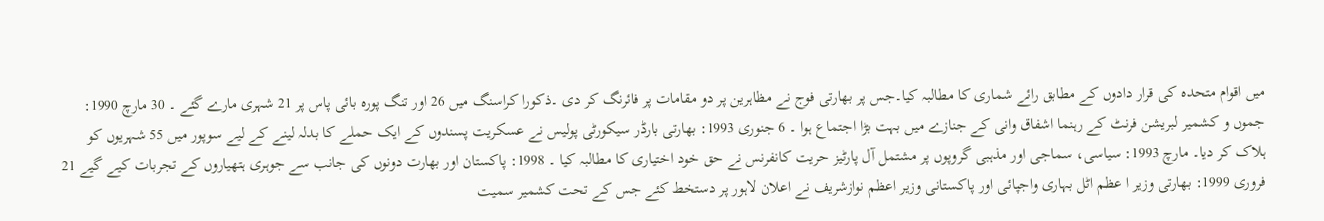میں اقوام متحدہ کی قرار دادوں کے مطابق رائے شماری کا مطالبہ کیا۔جس پر بھارتی فوج نے مظاہرین پر دو مقامات پر فائرنگ کر دی ۔ذکورا کراسنگ میں 26 اور تنگ پورہ بائی پاس پر 21 شہری مارے گئے ۔ 30 مارچ 1990: جموں و کشمیر لبریشن فرنٹ کے رہنما اشفاق وانی کے جنازے میں بہت بڑا اجتماع ہوا ۔ 6 جنوری 1993: بھارتی بارڈر سیکورٹی پولیس نے عسکریت پسندوں کے ایک حملے کا بدلہ لینے کے لیے سوپور میں 55 شہریوں کو ہلاک کر دیا۔ مارچ 1993: سیاسی، سماجی اور مذہبی گروپوں پر مشتمل آل پارٹیز حریت کانفرنس نے حق خود اختیاری کا مطالبہ کیا ۔ 1998: پاکستان اور بھارت دونوں کی جانب سے جوہری ہتھیاروں کے تجربات کیے گیے 21 فروری 1999: بھارتی وزیر ا عظم اٹل بہاری واجپائی اور پاکستانی وزیر اعظم نوازشریف نے اعلان لاہور پر دستخط کئے جس کے تحت کشمیر سمیت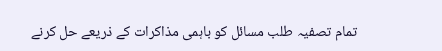تمام تصفیہ طلب مسائل کو باہمی مذاکرات کے ذریعے حل کرنے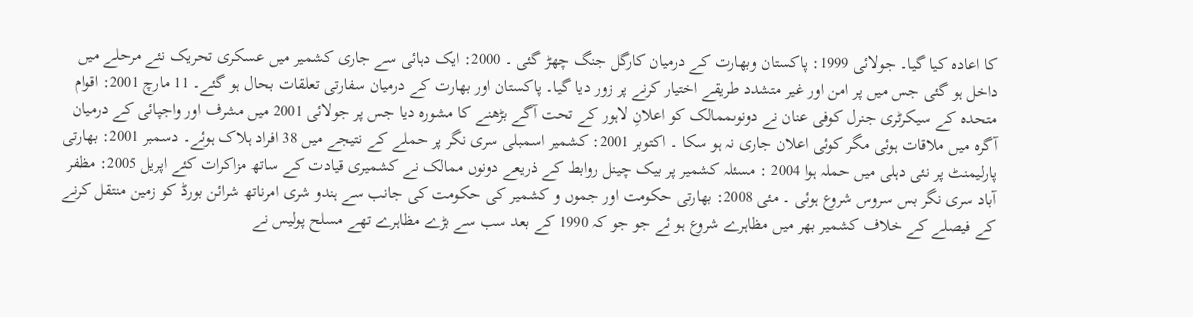کا اعادہ کیا گیا۔ جولائی 1999: پاکستان وبھارت کے درمیان کارگل جنگ چھڑ گئی ۔ 2000: ایک دہائی سے جاری کشمیر میں عسکری تحریک نئے مرحلے میں داخل ہو گئی جس میں پر امن اور غیر متشدد طریقے اختیار کرنے پر زور دیا گیا۔ پاکستان اور بھارت کے درمیان سفارتی تعلقات بحال ہو گئے۔ 11 مارچ 2001: اقوام متحدہ کے سیکرٹری جنرل کوفی عنان نے دونوںممالک کو اعلانِ لاہور کے تحت آگے بڑھنے کا مشورہ دیا جس پر جولائی 2001 میں مشرف اور واجپائی کے درمیان آگرہ میں ملاقات ہوئی مگر کوئی اعلان جاری نہ ہو سکا ۔ اکتوبر 2001: کشمیر اسمبلی سری نگر پر حملے کے نتیجے میں 38 افراد ہلاک ہوئے۔ دسمبر 2001: بھارتی پارلیمنٹ پر نئی دہلی میں حملہ ہوا 2004 : مسئلہ کشمیر پر بیک چینل روابط کے ذریعے دونوں ممالک نے کشمیری قیادت کے ساتھ مزاکرات کئے اپریل 2005: مظفر آباد سری نگر بس سروس شروع ہوئی ۔ مئی 2008: بھارتی حکومت اور جموں و کشمیر کی حکومت کی جانب سے ہندو شری امرناتھ شرائن بورڈ کو زمین منتقل کرنے کے فیصلے کے خلاف کشمیر بھر میں مظاہرے شروع ہو ئے جو جو کہ 1990 کے بعد سب سے بڑے مظاہرے تھے مسلح پولیس نے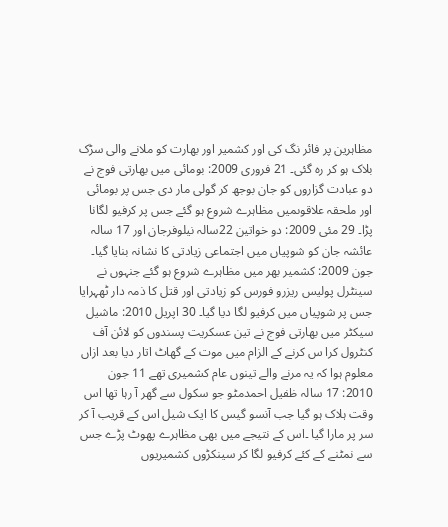مظاہرین پر فائر نگ کی اور کشمیر اور بھارت کو ملانے والی سڑک بلاک ہو کر رہ گئی۔ 21 فروری 2009: بومائی میں بھارتی فوج نے دو عبادت گزاروں کو جان بوجھ کر گولی مار دی جس پر بومائی اور ملحقہ علاقوںمیں مظاہرے شروع ہو گئے جس پر کرفیو لگانا پڑا۔ 29 مئی 2009: دو خواتین 22سالہ نیلوفرجان اور 17 سالہ عائشہ جان کو شوپیاں میں اجتماعی زیادتی کا نشانہ بنایا گیا۔ جون 2009: کشمیر بھر میں مظاہرے شروع ہو گئے جنہوں نے سینٹرل پولیس ریزرو فورس کو زیادتی اور قتل کا ذمہ دار ٹھہرایا جس پر شوپیاں میں کرفیو لگا دیا گیا۔ 30 اپریل 2010: ماشیل سیکٹر میں بھارتی فوج نے تین عسکریت پسندوں کو لائن آف کنٹرول کرا س کرنے کے الزام میں موت کے گھاٹ اتار دیا بعد ازاں معلوم ہوا کہ یہ مرنے والے تینوں عام کشمیری تھے 11 جون 2010: 17 سالہ ظفیل احمدمٹو جو سکول سے گھر آ رہا تھا اس وقت ہلاک ہو گیا جب آنسو گیس کا ایک شیل اس کے قریب آ کر سر پر مارا گیا ۔اس کے نتیجے میں بھی مظاہرے پھوٹ پڑے جس سے نمٹنے کے کئے کرفیو لگا کر سینکڑوں کشمیریوں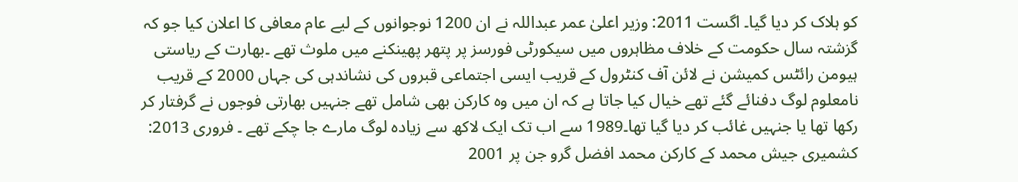کو ہلاک کر دیا گیا۔ اگست 2011: وزیر اعلیٰ عمر عبداللہ نے ان 1200 نوجوانوں کے لیے عام معافی کا اعلان کیا جو کہ گزشتہ سال حکومت کے خلاف مظاہروں میں سیکورٹی فورسز پر پتھر پھینکنے میں ملوث تھے ۔بھارت کے ریاستی ہیومن رائٹس کمیشن نے لائن آف کنٹرول کے قریب ایسی اجتماعی قبروں کی نشاندہی کی جہاں 2000 کے قریب نامعلوم لوگ دفنائے گئے تھے خیال کیا جاتا ہے کہ ان میں وہ کارکن بھی شامل تھے جنہیں بھارتی فوجوں نے گرفتار کر رکھا تھا یا جنہیں غائب کر دیا گیا تھا۔1989 سے اب تک ایک لاکھ سے زیادہ لوگ مارے جا چکے تھے ۔ فروری 2013: کشمیری جیش محمد کے کارکن محمد افضل گرو جن پر 2001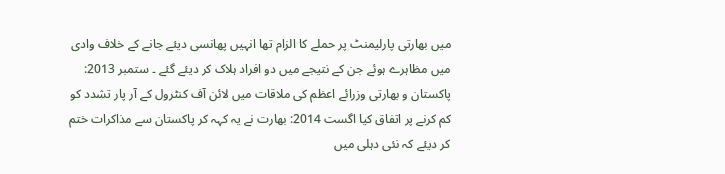میں بھارتی پارلیمنٹ پر حملے کا الزام تھا انہیں پھانسی دیئے جانے کے خلاف وادی میں مظاہرے ہوئے جن کے نتیجے میں دو افراد ہلاک کر دیئے گئے ۔ ستمبر 2013: پاکستان و بھارتی وزرائے اعظم کی ملاقات میں لائن آف کنٹرول کے آر پار تشدد کو کم کرنے پر اتفاق کیا اگست 2014: بھارت نے یہ کہہ کر پاکستان سے مذاکرات ختم کر دیئے کہ نئی دہلی میں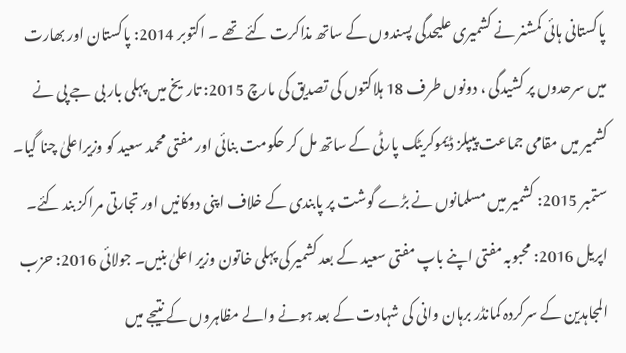پاکستانی ہائی کمشنر نے کشمیری علیحدگی پسندوں کے ساتھ مذاکرت کئے تھے ۔ اکتوبر 2014: پاکستان اور بھارت میں سرحدوں پر کشیدگی ، دونوں طرف 18 ہلاکتوں کی تصدیق کی مارچ 2015: تاریخ میں پہلی بار بی جے پی نے کشمیر میں مقامی جماعت پیپلز ڈیموکریٹک پارٹی کے ساتھ مل کر حکومت بنائی اور مفتی محمد سعید کو وزیراعلیٰ چنا گیا۔ ستمبر 2015: کشمیر میں مسلمانوں نے بڑے گوشت پر پابندی کے خلاف اپنی دوکانیں اور تجارتی مراکز بند کئے۔ اپریل 2016: محبوبہ مفتی اپنے باپ مفتی سعید کے بعد کشمیر کی پہلی خاتون وزیر اعلیٰ بنیں۔ جولائی 2016: حزب المجاہدین کے سرکردہ کمانڈر برہان وانی کی شہادت کے بعد ہونے والے مظاہروں کے نتیجے میں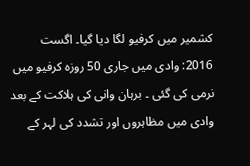کشمیر میں کرفیو لگا دیا گیا۔ اگست 2016: وادی میں جاری 50 روزہ کرفیو میں نرمی کی گئی ۔ برہان وانی کی ہلاکت کے بعد وادی میں مظاہروں اور تشدد کی لہر کے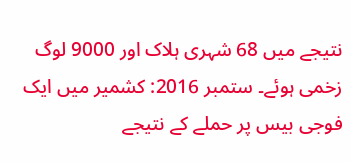نتیجے میں 68 شہری ہلاک اور 9000 لوگ زخمی ہوئے۔ ستمبر 2016: کشمیر میں ایک فوجی بیس پر حملے کے نتیجے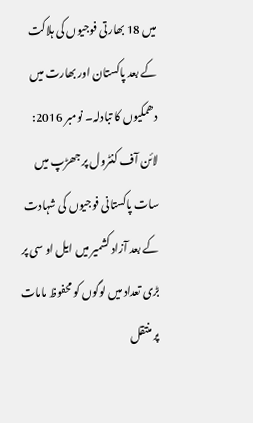میں 18 بھارتی فوجیوں کی ہلاکت کے بعد پاکستان اور بھارت میں دھمکیوں کا تبادلہ۔ نومبر 2016: لائن آف کنٹرول پر جھڑپ میں سات پاکستانی فوجیوں کی شہادت کے بعد آزاد کشمیر میں ایل او سی پر بڑی تعداد میں لوگوں کو محفوظ مامات پر منتقل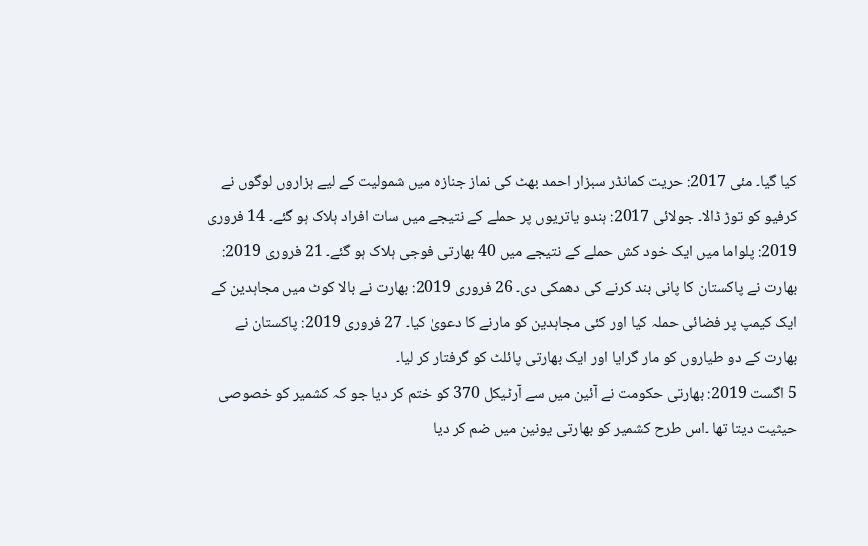کیا گیا۔ مئی 2017: حریت کمانڈر سبزار احمد بھٹ کی نماز جنازہ میں شمولیت کے لیے ہزاروں لوگوں نے کرفیو کو توڑ ڈالا۔ جولائی 2017: ہندو یاتریوں پر حملے کے نتیجے میں سات افراد ہلاک ہو گئے۔ 14 فروری 2019: پلواما میں ایک خود کش حملے کے نتیجے میں 40 بھارتی فوجی ہلاک ہو گئے۔ 21 فروری 2019: بھارت نے پاکستان کا پانی بند کرنے کی دھمکی دی۔ 26 فروری 2019: بھارت نے بالا کوٹ میں مجاہدین کے ایک کیمپ پر فضائی حملہ کیا اور کئی مجاہدین کو مارنے کا دعویٰ کیا۔ 27 فروری 2019: پاکستان نے بھارت کے دو طیاروں کو مار گرایا اور ایک بھارتی پائلٹ کو گرفتار کر لیا۔
5 اگست 2019: بھارتی حکومت نے آئین میں سے آرٹیکل 370 کو ختم کر دیا جو کہ کشمیر کو خصوصی حیثیت دیتا تھا ۔اس طرح کشمیر کو بھارتی یونین میں ضم کر دیا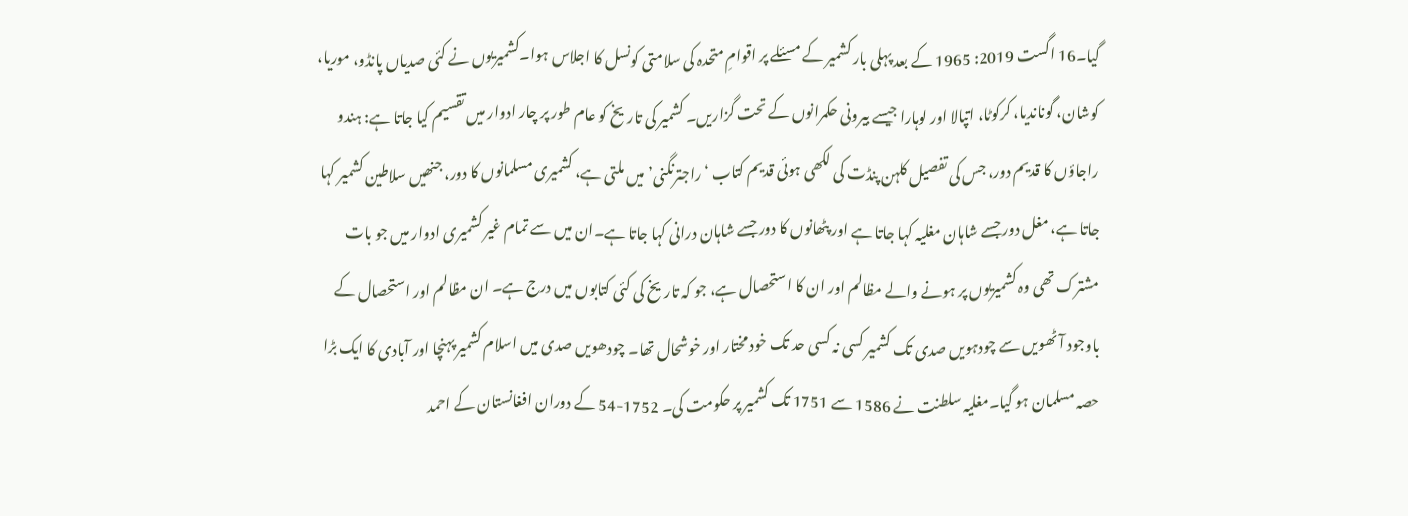گیا۔16 اگست 2019: 1965 کے بعد پہلی بار کشمیر کے مسئلے پر اقوامِ متحدہ کی سلامتی کونسل کا اجلاس ہوا۔کشمیریوں نے کئی صدیاں پانڈو، موریا، کوشان، گوناندیا، کرکوٹا، اتپالا اور لوہارا جیسے بیرونی حکمرانوں کے تحت گزاریں۔ کشمیر کی تاریخ کو عام طور پر چار ادوار میں تقسیم کیا جاتا ہے: ہندو راجاؤں کا قدیم دور، جس کی تفصیل کلہن پنڈت کی لکھی ہوئی قدیم کتاب ‘راجترنگنی’ میں ملتی ہے، کشمیری مسلمانوں کا دور، جنھیں سلاطین کشمیر کہا جاتا ہے، مغل دور جسے شاہان مغلیہ کہا جاتا ہے اور پٹھانوں کا دور جسے شاہان درانی کہا جاتا ہے۔ان میں سے تمام غیر کشمیری ادوار میں جو بات مشترک تھی وہ کشمیریوں پر ہونے والے مظالم اور ان کا استحصال ہے، جو کہ تاریخ کی کئی کتابوں میں درج ہے۔ ان مظالم اور استحصال کے باوجود آٹھویں سے چودہویں صدی تک کشمیر کسی نہ کسی حد تک خود مختار اور خوشحال تھا۔ چودھویں صدی میں اسلام کشمیر پہنچا اور آبادی کا ایک بڑا حصہ مسلمان ہو گیا۔مغلیہ سلطنت نے 1586 سے 1751 تک کشمیر پر حکومت کی۔ 1752-54 کے دوران افغانستان کے احمد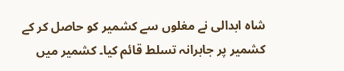شاہ ابدالی نے مغلوں سے کشمیر کو حاصل کر کے کشمیر پر جابرانہ تسلط قائم کیا۔ کشمیر میں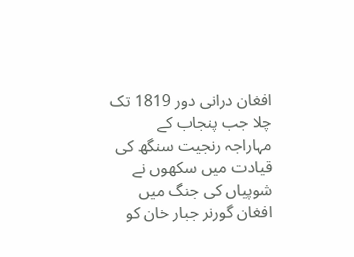افغان درانی دور 1819 تک چلا جب پنجاب کے مہاراجہ رنجیت سنگھ کی قیادت میں سکھوں نے شوپیاں کی جنگ میں افغان گورنر جبار خان کو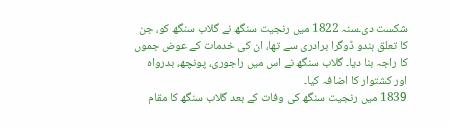شکست دی۔سنہ 1822 میں رنجیت سنگھ نے گلاب سنگھ کو، جن کا تعلق ہندو ڈوگرا برادری سے تھا، ان کی خدمات کے عوض جموں کا راجہ بنا دیا۔ گلاب سنگھ نے اس میں راجوری، پونچھ، بدرواہ اور کشتوار کا اضافہ کیا۔
1839 میں رنجیت سنگھ کی وفات کے بعد گلاب سنگھ کا مقام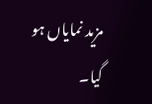مزید نمایاں ہو گیا۔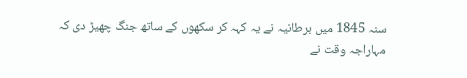سنہ 1845 میں برطانیہ نے یہ کہہ کر سکھوں کے ساتھ جنگ چھیڑ دی کہ مہاراجہ وقت نے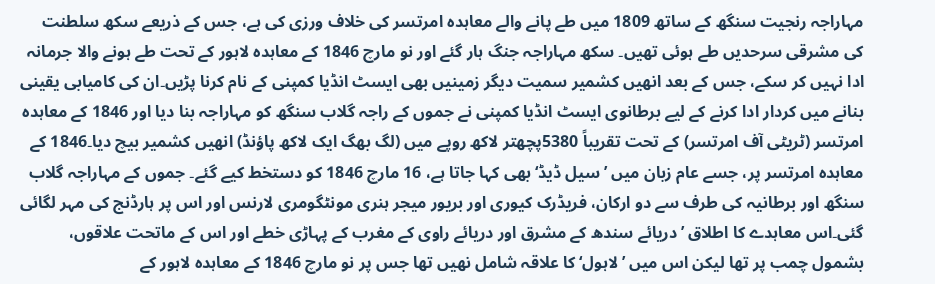مہاراجہ رنجیت سنگھ کے ساتھ 1809 میں طے پانے والے معاہدہ امرتسر کی خلاف ورزی کی ہے، جس کے ذریعے سکھ سلطنت کی مشرقی سرحدیں طے ہوئی تھیں۔ سکھ مہاراجہ جنگ ہار گئے اور نو مارچ 1846 کے معاہدہ لاہور کے تحت طے ہونے والا جرمانہ ادا نہیں کر سکے، جس کے بعد انھیں کشمیر سمیت دیگر زمینیں بھی ایسٹ انڈیا کمپنی کے نام کرنا پڑیں۔ان کی کامیابی یقینی بنانے میں کردار ادا کرنے کے لیے برطانوی ایسٹ انڈیا کمپنی نے جموں کے راجہ گلاب سنگھ کو مہاراجہ بنا دیا اور 1846 کے معاہدہ امرتسر (ٹریٹی آف امرتسر) کے تحت تقریباً 5380پچھتر لاکھ روپے میں (لگ بھگ ایک لاکھ پاؤنڈ) انھیں کشمیر بیچ دیا۔1846 کے معاہدہ امرتسر پر، جسے عام زبان میں ’سیل ڈیڈ‘ بھی کہا جاتا ہے، 16 مارچ 1846 کو دستخط کیے گئے۔ جموں کے مہاراجہ گلاب سنگھ اور برطانیہ کی طرف سے دو ارکان، فریڈرک کیوری اور بریور میجر ہنری مونٹگومری لارنس اور اس پر ہارڈنج کی مہر لگائی گئی۔اس معاہدے کا اطلاق ’دریائے سندھ کے مشرق اور دریائے راوی کے مغرب کے پہاڑی خطے اور اس کے ماتحت علاقوں، بشمول چمب پر تھا لیکن اس میں ’لاہول‘ کا علاقہ شامل نھیں تھا جس پر نو مارچ 1846 کے معاہدہ لاہور کے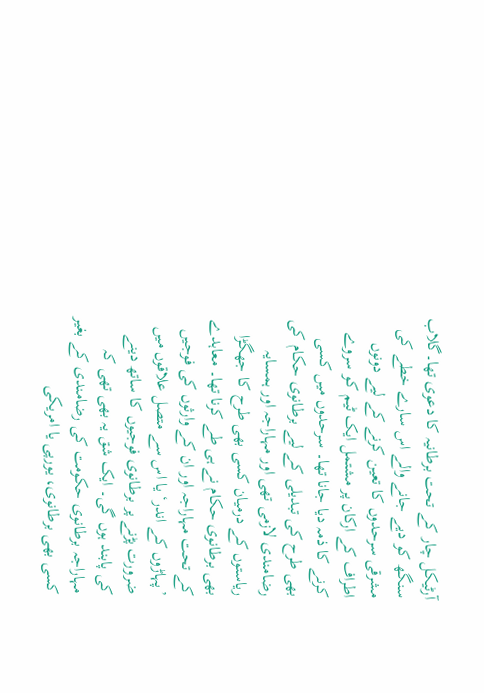آرٹیکل چار کے تحت برطانیہ کا دعوی تھا۔گلاب سنگھ کو دیے جانے والے اس سارے خطے کی مشرقی سرحدوں کا تعین کرنے کے لیے دونوں اطراف کے ارکان پر مشتمل ایک ٹیم کو سروے کرنے کا ذمہ دیا جانا تھا۔ سرحدوں میں کسی بھی طرح کی تبدیلی کے لیے برطانوی حکام کی رضامندی لازمی تھی اور مہاراجہ اور ہمسایہ ریاستوں کے درمیان کسی بھی طرح کا جھگڑا بھی برطانوی حکام نے ہی طے کرنا تھا۔ معاہدے کے تحت مہاراجہ اور ان کے وارثوں کی فوجیں ’پہاڑوں کے اندر‘ یا اس سے متصل علاقوں میں ضرورت پڑنے پر برطانوی فوجیوں کا ساتھ دینے کی پابند ہوں گی۔ ایک شق یہ بھی تھی کہ مہاراجہ برطانوی حکومت کی رضامندی کے بغیر کسی بھی برطانوی، یورپی یا امریکی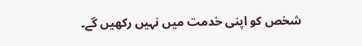شخص کو اپنی خدمت میں نہیں رکھیں گے۔